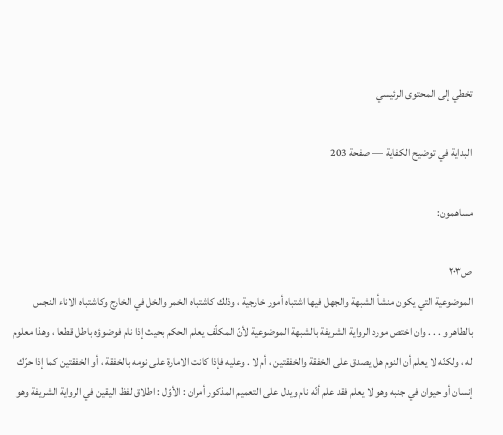تخطي إلى المحتوى الرئيسي

البداية في توضيح الكفاية — صفحة 203

مساهمون:

ص٢٠٣
الموضوعية التي يكون منشأ الشبهة والجهل فيها اشتباه أمور خارجية ، وذلك كاشتباه الخمر والخل في الخارج وكاشتباه الاناء النجس بالطاهر و . . . وان اختص مورد الرواية الشريفة بالشبهة الموضوعية لأنّ المكلّف يعلم الحكم بحيث إذا نام فوضوؤه باطل قطعا ، وهذا معلوم له ، ولكنّه لا يعلم أن النوم هل يصدق على الخفقة والخفقتين ، أم لا . وعليه فإذا كانت الامارة على نومه بالخفقة ، أو الخفقتين كما إذا حرّك إنسان أو حيوان في جنبه وهو لا يعلم فقد علم أنّه نام ويدل على التعميم المذكور أمران : الأوّل : اطلاق لفظ اليقين في الرواية الشريفة وهو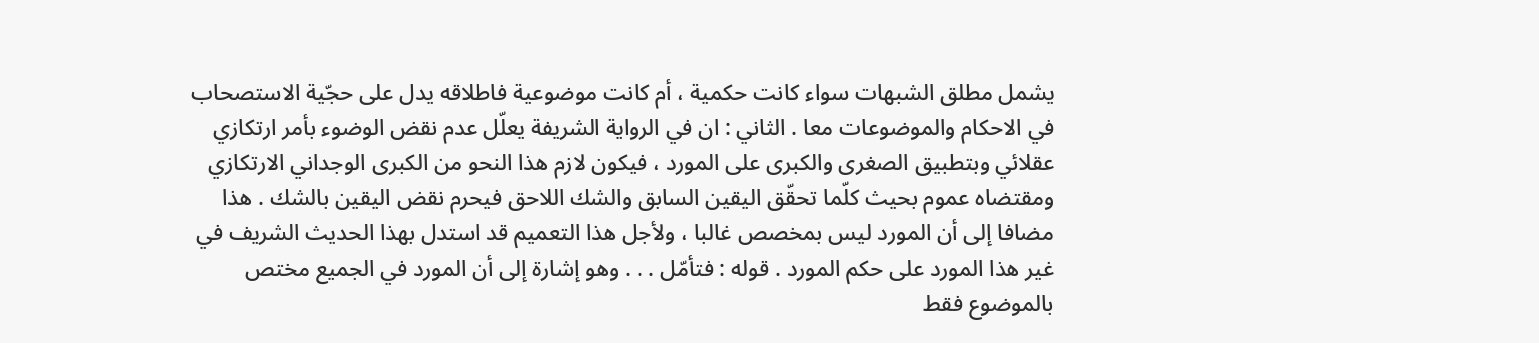يشمل مطلق الشبهات سواء كانت حكمية ، أم كانت موضوعية فاطلاقه يدل على حجّية الاستصحاب في الاحكام والموضوعات معا . الثاني : ان في الرواية الشريفة يعلّل عدم نقض الوضوء بأمر ارتكازي عقلائي وبتطبيق الصغرى والكبرى على المورد ، فيكون لازم هذا النحو من الكبرى الوجداني الارتكازي ومقتضاه عموم بحيث كلّما تحقّق اليقين السابق والشك اللاحق فيحرم نقض اليقين بالشك . هذا مضافا إلى أن المورد ليس بمخصص غالبا ، ولأجل هذا التعميم قد استدل بهذا الحديث الشريف في غير هذا المورد على حكم المورد . قوله : فتأمّل . . . وهو إشارة إلى أن المورد في الجميع مختص بالموضوع فقط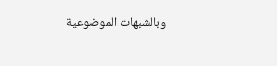وبالشبهات الموضوعية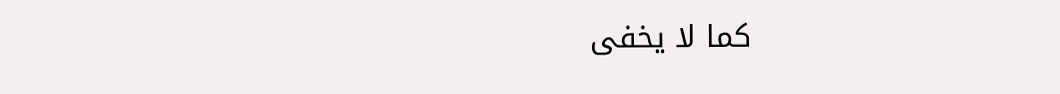كما لا يخفى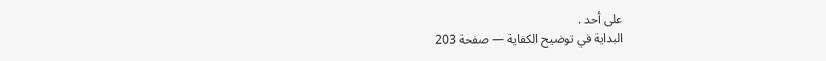على أحد .
البداية في توضيح الكفاية — صفحة 203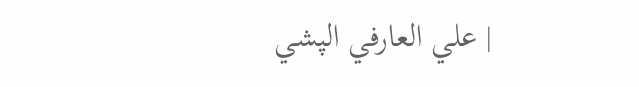| علي العارفي الپشي